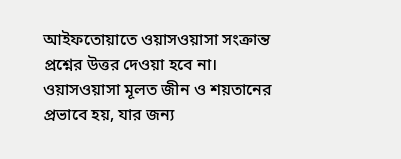আইফতোয়াতে ওয়াসওয়াসা সংক্রান্ত প্রশ্নের উত্তর দেওয়া হবে না। ওয়াসওয়াসা মূলত জীন ও শয়তানের প্রভাবে হয়, যার জন্য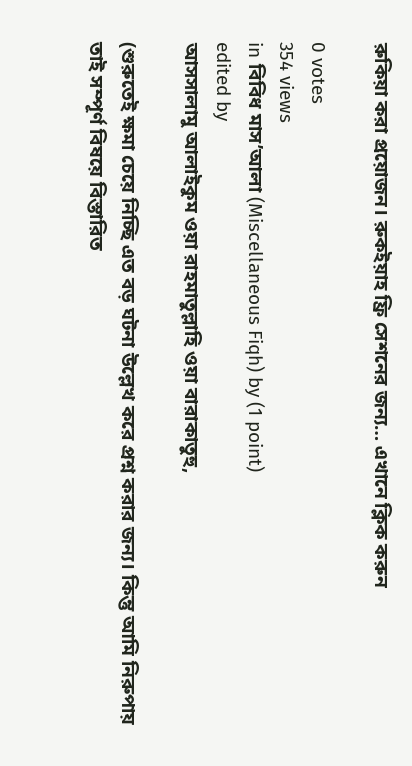রুকিয়া করা প্রয়োজন। রুকইয়াহ ফ্রি সেশনের জন্য… এখানে ক্লিক করুন

0 votes
354 views
in বিবিধ মাস’আলা (Miscellaneous Fiqh) by (1 point)
edited by
আসসালামু আলাইকুম ওয়া রাহমাতুল্লাহি ওয়া বারাকাতুহু,

(শুরুতেই ক্ষমা চেয়ে নিচ্ছি এত বড় ঘটনা উল্লেখ করে প্রশ্ন করার জন্য। কিন্তু আমি নিরুপায় তাই সম্পূর্ণ বিষয়ে বিস্তারিত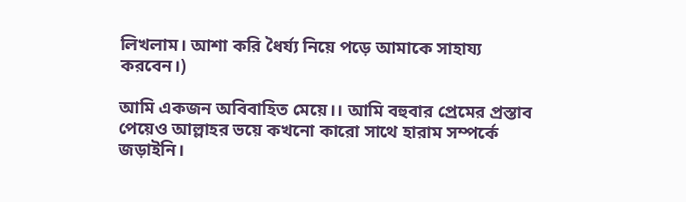লিখলাম। আশা করি ধৈর্য্য নিয়ে পড়ে আমাকে সাহায্য করবেন।)

আমি একজন অবিবাহিত মেয়ে।। আমি বহুবার প্রেমের প্রস্তাব পেয়েও আল্লাহর ভয়ে কখনো কারো সাথে হারাম সম্পর্কে জড়াইনি।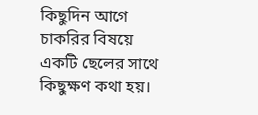কিছুদিন আগে চাকরির বিষয়ে একটি ছেলের সাথে কিছুক্ষণ কথা হয়।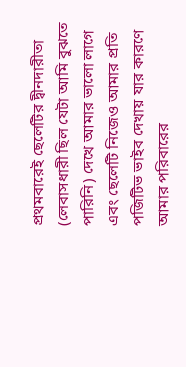প্রথমবারেই ছেলেটির দ্বীনদারীতা (লেবাসধারী ছিল যেটা আমি বুঝতে পারিনি) দেখে আমার ভালো লাগে এবং ছেলেটি নিজেও আমার প্রতি পজিটিভ ভাইব দেখায় যার কারণে আমার পরিবারের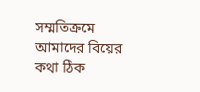সম্মতিক্রমে আমাদের বিয়ের কথা ঠিক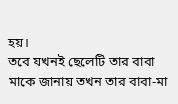হয়।
তবে যখনই ছেলেটি তার বাবা মাকে জানায় তখন তার বাবা-মা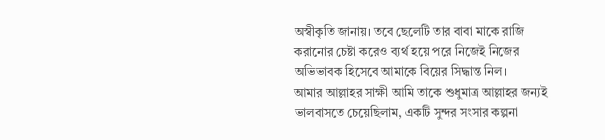অস্বীকৃতি জানায়। তবে ছেলেটি তার বাবা মাকে রাজি করানোর চেষ্টা করেও ব্যর্থ হয়ে পরে নিজেই নিজের অভিভাবক হিসেবে আমাকে বিয়ের সিদ্ধান্ত নিল।
আমার আল্লাহর সাক্ষী আমি তাকে শুধুমাত্র আল্লাহর জন্যই ভালবাসতে চেয়েছিলাম, একটি সুন্দর সংসার কল্পনা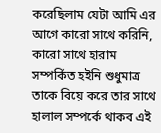করেছিলাম যেটা আমি এর আগে কারো সাথে করিনি, কারো সাথে হারাম সম্পর্কিত হইনি শুধুমাত্র তাকে বিয়ে করে তার সাথে হালাল সম্পর্কে থাকব এই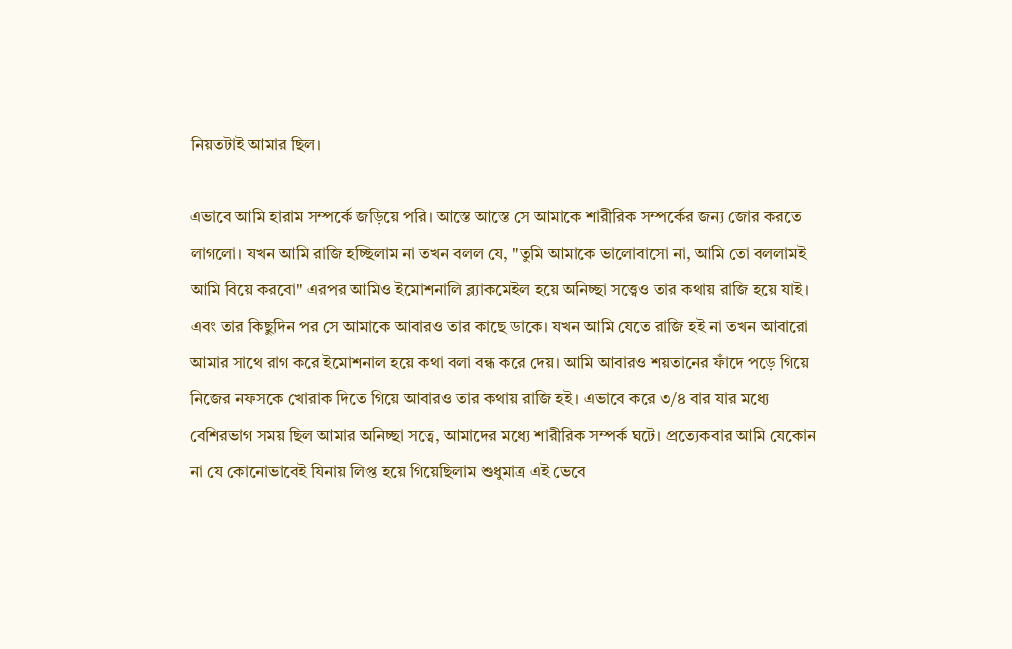নিয়তটাই আমার ছিল।

এভাবে আমি হারাম সম্পর্কে জড়িয়ে পরি। আস্তে আস্তে সে আমাকে শারীরিক সম্পর্কের জন্য জোর করতে লাগলো। যখন আমি রাজি হচ্ছিলাম না তখন বলল যে, "তুমি আমাকে ভালোবাসো না, আমি তো বললামই আমি বিয়ে করবো" এরপর আমিও ইমোশনালি ব্ল্যাকমেইল হয়ে অনিচ্ছা সত্ত্বেও তার কথায় রাজি হয়ে যাই। এবং তার কিছুদিন পর সে আমাকে আবারও তার কাছে ডাকে। যখন আমি যেতে রাজি হই না তখন আবারো আমার সাথে রাগ করে ইমোশনাল হয়ে কথা বলা বন্ধ করে দেয়। আমি আবারও শয়তানের ফাঁদে পড়ে গিয়ে নিজের নফসকে খোরাক দিতে গিয়ে আবারও তার কথায় রাজি হই। এভাবে করে ৩/৪ বার যার মধ্যে বেশিরভাগ সময় ছিল আমার অনিচ্ছা সত্বে, আমাদের মধ্যে শারীরিক সম্পর্ক ঘটে। প্রত্যেকবার আমি যেকোন না যে কোনোভাবেই যিনায় লিপ্ত হয়ে গিয়েছিলাম শুধুমাত্র এই ভেবে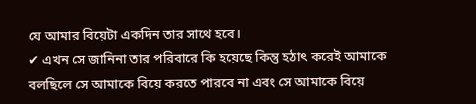যে আমার বিয়েটা একদিন তার সাথে হবে।
✔ এখন সে জানিনা তার পরিবারে কি হয়েছে কিন্তু হঠাৎ করেই আমাকে বলছিলে সে আমাকে বিয়ে করতে পারবে না এবং সে আমাকে বিয়ে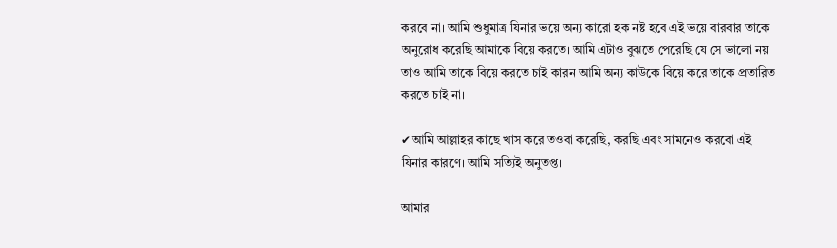করবে না। আমি শুধুমাত্র যিনার ভয়ে অন্য কারো হক নষ্ট হবে এই ভয়ে বারবার তাকে অনুরোধ করেছি আমাকে বিয়ে করতে। আমি এটাও বুঝতে পেরেছি যে সে ভালো নয় তাও আমি তাকে বিয়ে করতে চাই কারন আমি অন্য কাউকে বিয়ে করে তাকে প্রতারিত করতে চাই না।

✔আমি আল্লাহর কাছে খাস করে তওবা করেছি, করছি এবং সামনেও করবো এই যিনার কারণে। আমি সত্যিই অনুতপ্ত।

আমার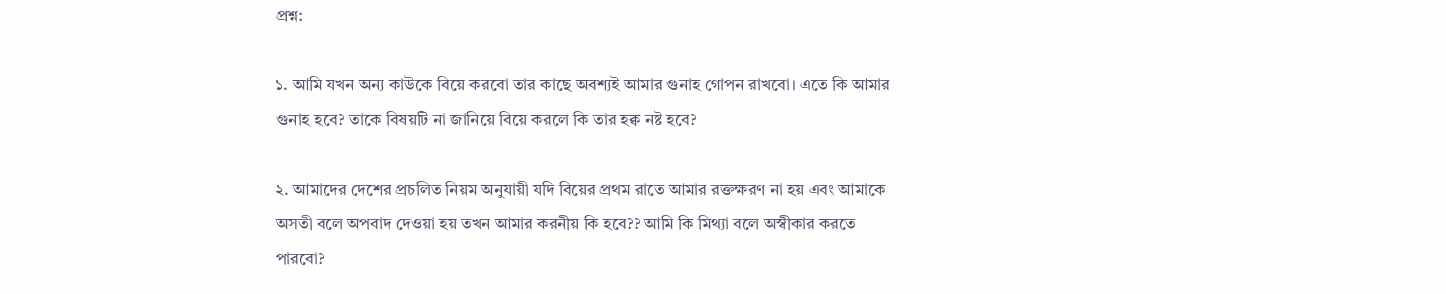প্রশ্ন:

১. আমি যখন অন্য কাউকে বিয়ে করবো তার কাছে অবশ্যই আমার গুনাহ গোপন রাখবো। এতে কি আমার গুনাহ হবে? তাকে বিষয়টি না জানিয়ে বিয়ে করলে কি তার হক্ব নষ্ট হবে?

২. আমাদের দেশের প্রচলিত নিয়ম অনুযায়ী যদি বিয়ের প্রথম রাতে আমার রক্তক্ষরণ না হয় এবং আমাকে অসতী বলে অপবাদ দেওয়া হয় তখন আমার করনীয় কি হবে?? আমি কি মিথ্যা বলে অস্বীকার করতে পারবো?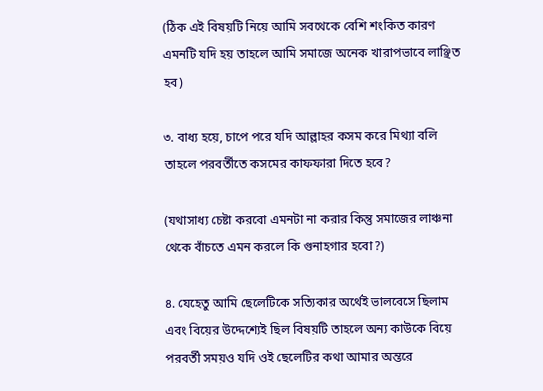(ঠিক এই বিষয়টি নিয়ে আমি সবথেকে বেশি শংকিত কারণ এমনটি যদি হয় তাহলে আমি সমাজে অনেক খারাপভাবে লাঞ্ছিত হব)

৩. বাধ্য হয়ে, চাপে পরে যদি আল্লাহর কসম করে মিথ্যা বলি তাহলে পরবর্তীতে কসমের কাফফারা দিতে হবে?

(যথাসাধ্য চেষ্টা করবো এমনটা না করার কিন্তু সমাজের লাঞ্চনা থেকে বাঁচতে এমন করলে কি গুনাহগার হবো?)

৪. যেহেতু আমি ছেলেটিকে সত্যিকার অর্থেই ভালবেসে ছিলাম এবং বিয়ের উদ্দেশ্যেই ছিল বিষয়টি তাহলে অন্য কাউকে বিয়ে পরবর্তী সময়ও যদি ওই ছেলেটির কথা আমার অন্তরে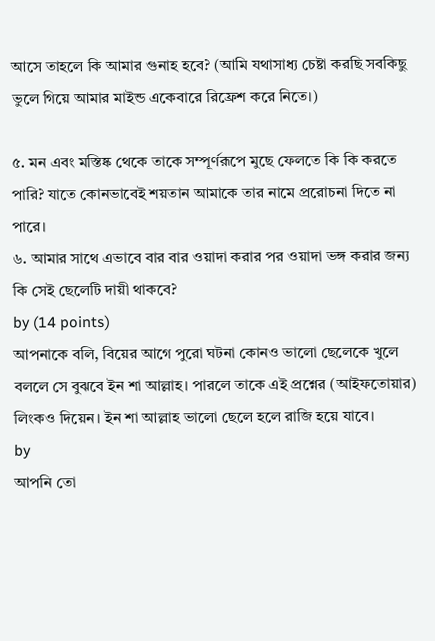আসে তাহলে কি আমার গুনাহ হবে? (আমি যথাসাধ্য চেষ্টা করছি সবকিছু ভুলে গিয়ে আমার মাইন্ড একেবারে রিফ্রেশ করে নিতে।)

৫. মন এবং মস্তিষ্ক থেকে তাকে সম্পূর্ণরূপে মুছে ফেলতে কি কি করতে পারি? যাতে কোনভাবেই শয়তান আমাকে তার নামে প্ররোচনা দিতে না পারে।
৬. আমার সাথে এভাবে বার বার ওয়াদা করার পর ওয়াদা ভঙ্গ করার জন্য কি সেই ছেলেটি দায়ী থাকবে?
by (14 points)
আপনাকে বলি, বিয়ের আগে পুরো ঘটনা কোনও ভালো ছেলেকে খুলে বললে সে বুঝবে ইন শা আল্লাহ। পারলে তাকে এই প্রশ্নের (আইফতোয়ার) লিংকও দিয়েন। ইন শা আল্লাহ ভালো ছেলে হলে রাজি হয়ে যাবে।
by
আপনি তো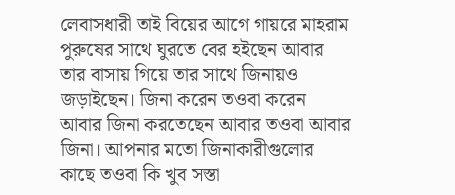লেবাসধারী তাই বিয়ের আগে গায়রে মাহরাম পুরুষের সাথে ঘুরতে বের হইছেন আবার তার বাসায় গিয়ে তার সাথে জিনায়ও জড়াইছেন। জিনা করেন তওবা করেন আবার জিনা করতেছেন আবার তওবা আবার জিনা। আপনার মতো জিনাকারীগুলোর কাছে তওবা কি খুব সস্তা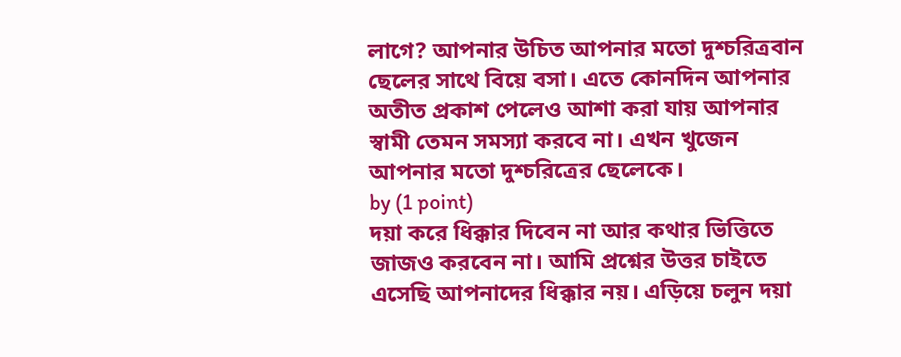লাগে? আপনার উচিত আপনার মতো দুশ্চরিত্রবান ছেলের সাথে বিয়ে বসা। এতে কোনদিন আপনার অতীত প্রকাশ পেলেও আশা করা যায় আপনার স্বামী তেমন সমস্যা করবে না। এখন খুজেন আপনার মতো দুশ্চরিত্রের ছেলেকে।
by (1 point)
দয়া করে ধিক্কার দিবেন না আর কথার ভিত্তিতে জাজও করবেন না। আমি প্রশ্নের উত্তর চাইতে এসেছি আপনাদের ধিক্কার নয়। এড়িয়ে চলুন দয়া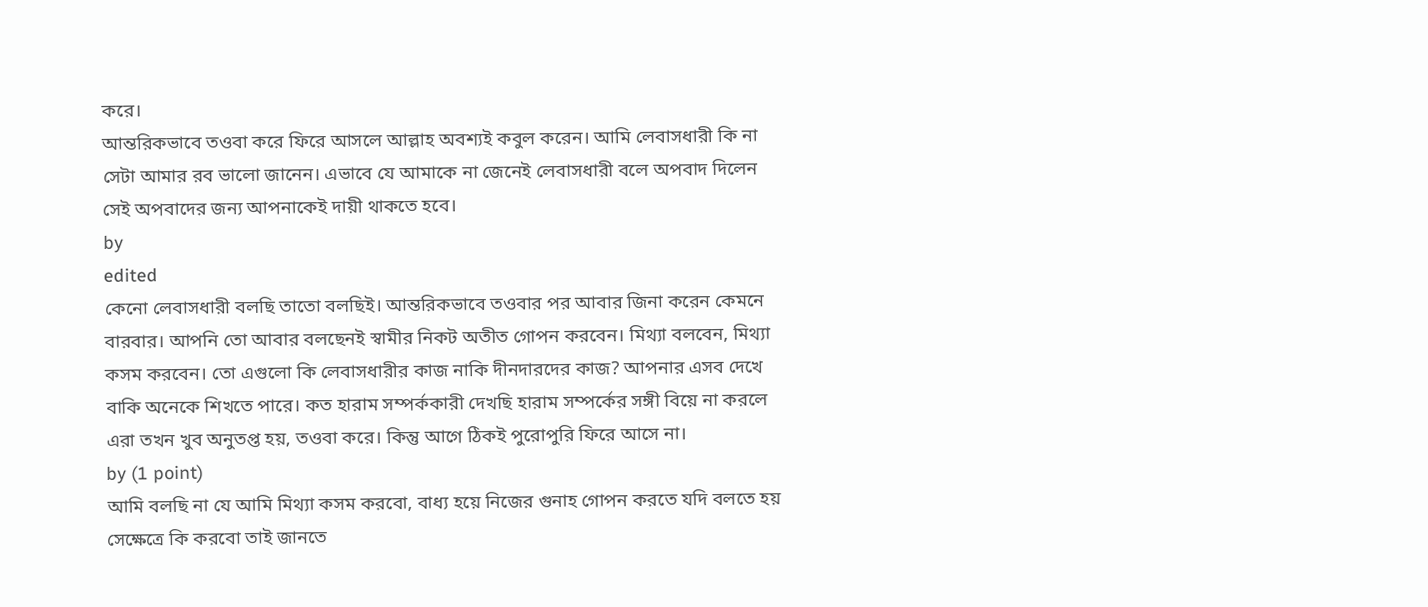করে।
আন্তরিকভাবে তওবা করে ফিরে আসলে আল্লাহ অবশ্যই কবুল করেন। আমি লেবাসধারী কি না সেটা আমার রব ভালো জানেন। এভাবে যে আমাকে না জেনেই লেবাসধারী বলে অপবাদ দিলেন সেই অপবাদের জন্য আপনাকেই দায়ী থাকতে হবে।
by
edited
কেনো লেবাসধারী বলছি তাতো বলছিই। আন্তরিকভাবে তওবার পর আবার জিনা করেন কেমনে বারবার। আপনি তো আবার বলছেনই স্বামীর নিকট অতীত গোপন করবেন। মিথ্যা বলবেন, মিথ্যা কসম করবেন। তো এগুলো কি লেবাসধারীর কাজ নাকি দীনদারদের কাজ? আপনার এসব দেখে বাকি অনেকে শিখতে পারে। কত হারাম সম্পর্ককারী দেখছি হারাম সম্পর্কের সঙ্গী বিয়ে না করলে এরা তখন খুব অনুতপ্ত হয়, তওবা করে। কিন্তু আগে ঠিকই পুরোপুরি ফিরে আসে না।
by (1 point)
আমি বলছি না যে আমি মিথ্যা কসম করবো, বাধ্য হয়ে নিজের গুনাহ গোপন করতে যদি বলতে হয় সেক্ষেত্রে কি করবো তাই জানতে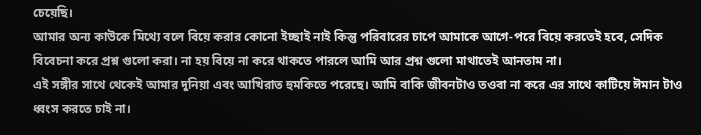চেয়েছি।
আমার অন্য কাউকে মিথ্যে বলে বিয়ে করার কোনো ইচ্ছাই নাই কিন্তু পরিবারের চাপে আমাকে আগে-পরে বিয়ে করতেই হবে, সেদিক বিবেচনা করে প্রশ্ন গুলো করা। না হয় বিয়ে না করে থাকতে পারলে আমি আর প্রশ্ন গুলো মাথাতেই আনতাম না।
এই সঙ্গীর সাথে থেকেই আমার দুনিয়া এবং আখিরাত হুমকিতে পরেছে। আমি বাকি জীবনটাও তওবা না করে এর সাথে কাটিয়ে ঈমান টাও ধ্বংস করতে চাই না।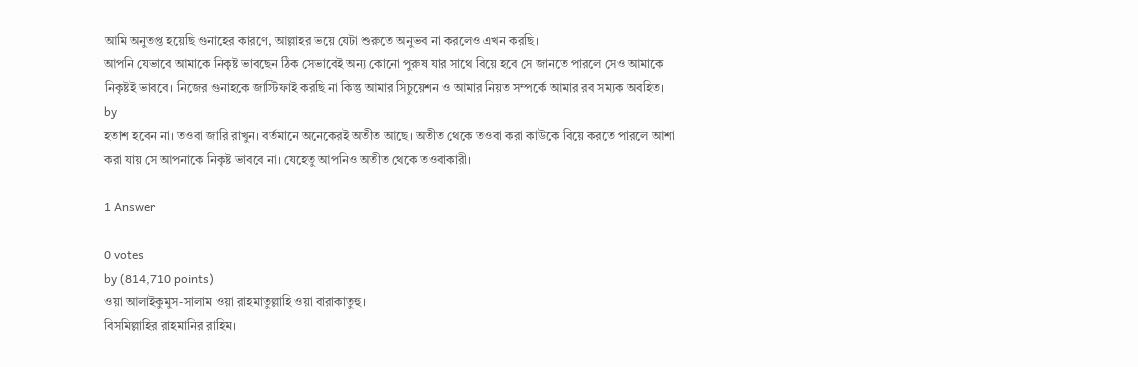আমি অনুতপ্ত হয়েছি গুনাহের কারণে, আল্লাহর ভয়ে যেটা শুরুতে অনুভব না করলেও এখন করছি।
আপনি যেভাবে আমাকে নিকৃষ্ট ভাবছেন ঠিক সেভাবেই অন্য কোনো পুরুষ যার সাথে বিয়ে হবে সে জানতে পারলে সেও আমাকে নিকৃষ্টই ভাববে। নিজের গুনাহকে জাস্টিফাই করছি না কিন্তু আমার সিচুয়েশন ও আমার নিয়ত সম্পর্কে আমার রব সম্যক অবহিত।
by
হতাশ হবেন না। তওবা জারি রাখুন। বর্তমানে অনেকেরই অতীত আছে। অতীত থেকে তওবা করা কাউকে বিয়ে করতে পারলে আশা করা যায় সে আপনাকে নিকৃষ্ট ভাববে না। যেহেতু আপনিও অতীত থেকে তওবাকারী।

1 Answer

0 votes
by (814,710 points)
ওয়া আলাইকুমুস-সালাম ওয়া রাহমাতুল্লাহি ওয়া বারাকাতুহু।
বিসমিল্লাহির রাহমানির রাহিম।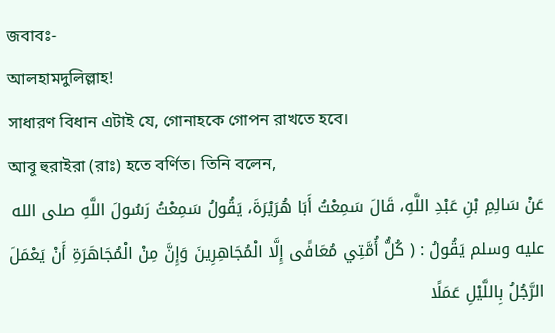জবাবঃ-
আলহামদুলিল্লাহ!
সাধারণ বিধান এটাই যে, গোনাহকে গোপন রাখতে হবে।
আবূ হুরাইরা (রাঃ) হতে বর্ণিত। তিনি বলেন,
عَنْ سَالِمِ بْنِ عَبْدِ اللَّهِ، قَالَ سَمِعْتُ أَبَا هُرَيْرَةَ، يَقُولُ سَمِعْتُ رَسُولَ اللَّهِ صلى الله عليه وسلم يَقُولُ : ( كُلُّ أُمَّتِي مُعَافًى إِلَّا الْمُجَاهِرِينَ وَإِنَّ مِنْ الْمُجَاهَرَةِ أَنْ يَعْمَلَ الرَّجُلُ بِاللَّيْلِ عَمَلًا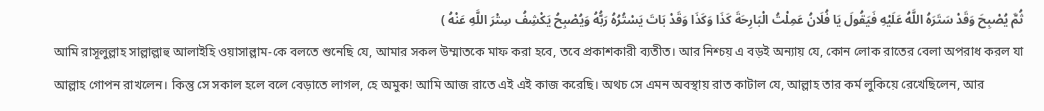ثُمَّ يُصْبِحَ وَقَدْ سَتَرَهُ اللَّهُ عَلَيْهِ فَيَقُولَ يَا فُلَانُ عَمِلْتُ الْبَارِحَةَ كَذَا وَكَذَا وَقَدْ بَاتَ يَسْتُرُهُ رَبُّهُ وَيُصْبِحُ يَكْشِفُ سِتْرَ اللَّهِ عَنْهُ )
আমি রাসূলুল্লাহ সাল্লাল্লাহু আলাইহি ওয়াসাল্লাম-কে বলতে শুনেছি যে, আমার সকল উম্মাতকে মাফ করা হবে, তবে প্রকাশকারী ব্যতীত। আর নিশ্চয় এ বড়ই অন্যায় যে, কোন লোক রাতের বেলা অপরাধ করল যা আল্লাহ গোপন রাখলেন। কিন্তু সে সকাল হলে বলে বেড়াতে লাগল, হে অমুক! আমি আজ রাতে এই এই কাজ করেছি। অথচ সে এমন অবস্থায় রাত কাটাল যে, আল্লাহ তার কর্ম লুকিয়ে রেখেছিলেন, আর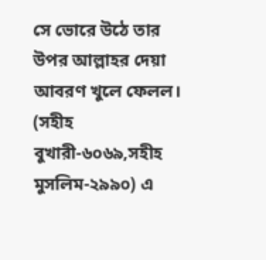সে ভোরে উঠে তার উপর আল্লাহর দেয়া আবরণ খুলে ফেলল। (সহীহ বুখারী-৬০৬৯,সহীহ মুসলিম-২৯৯০) এ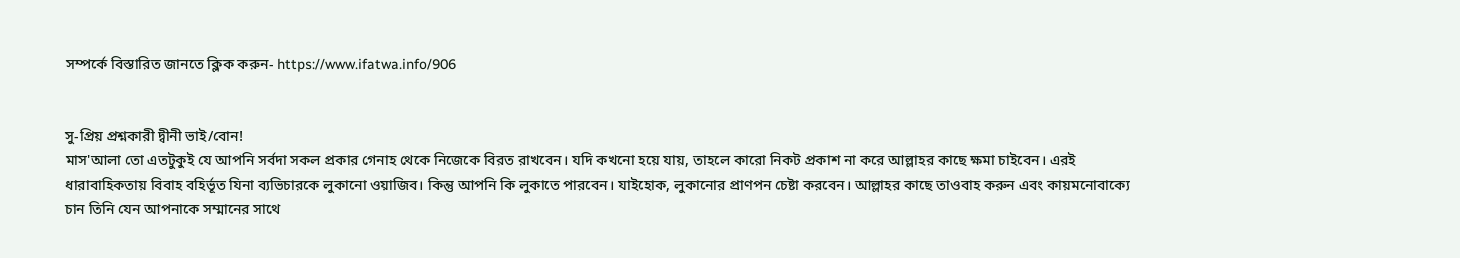সম্পর্কে বিস্তারিত জানতে ক্লিক করুন- https://www.ifatwa.info/906


সু-প্রিয় প্রশ্নকারী দ্বীনী ভাই/বোন!
মাস'আলা তো এতটুকুই যে আপনি সর্বদা সকল প্রকার গেনাহ থেকে নিজেকে বিরত রাখবেন। যদি কখনো হয়ে যায়, তাহলে কারো নিকট প্রকাশ না করে আল্লাহর কাছে ক্ষমা চাইবেন। এরই ধারাবাহিকতায় বিবাহ বহির্ভূত যিনা ব্যভিচারকে লুকানো ওয়াজিব। কিন্তু আপনি কি লুকাতে পারবেন। যাইহোক, লুকানোর প্রাণপন চেষ্টা করবেন। আল্লাহর কাছে তাওবাহ করুন এবং কায়মনোবাক্যে চান তিনি যেন আপনাকে সম্মানের সাথে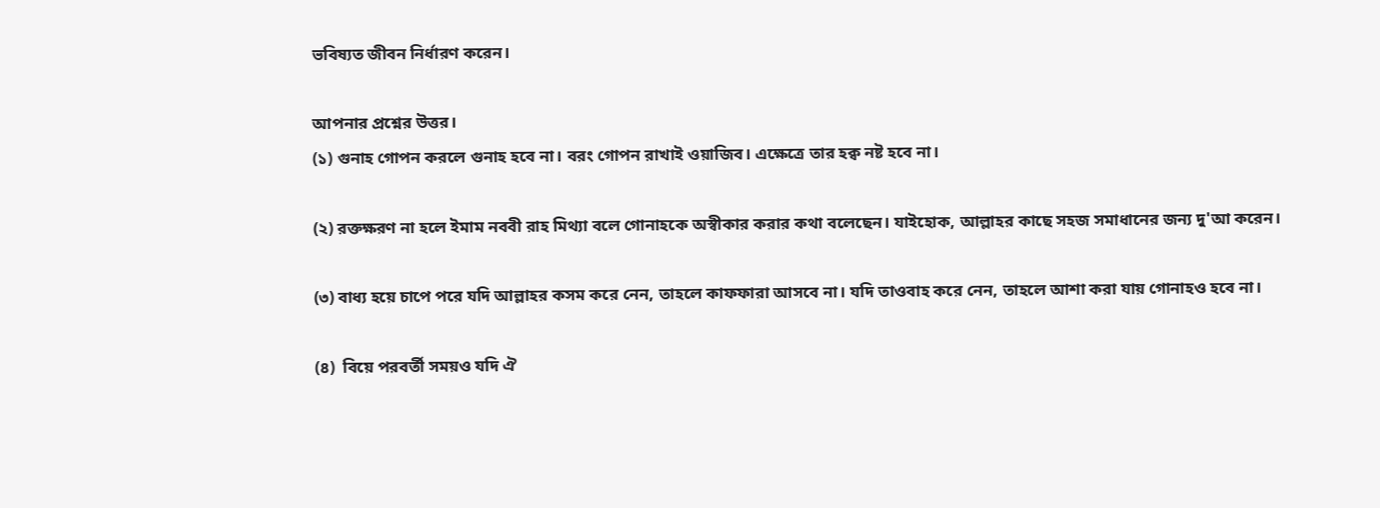ভবিষ্যত জীবন নির্ধারণ করেন।

আপনার প্রশ্নের উত্তর।
(১) গুনাহ গোপন করলে গুনাহ হবে না। বরং গোপন রাখাই ওয়াজিব। এক্ষেত্রে তার হক্ব নষ্ট হবে না।

(২) রক্তক্ষরণ না হলে ইমাম নববী রাহ মিথ্যা বলে গোনাহকে অস্বীকার করার কথা বলেছেন। যাইহোক, আল্লাহর কাছে সহজ সমাধানের জন্য দু'আ করেন।

(৩) বাধ্য হয়ে চাপে পরে যদি আল্লাহর কসম করে নেন, তাহলে কাফফারা আসবে না। যদি তাওবাহ করে নেন, তাহলে আশা করা যায় গোনাহও হবে না।

(৪)  বিয়ে পরবর্তী সময়ও যদি ঐ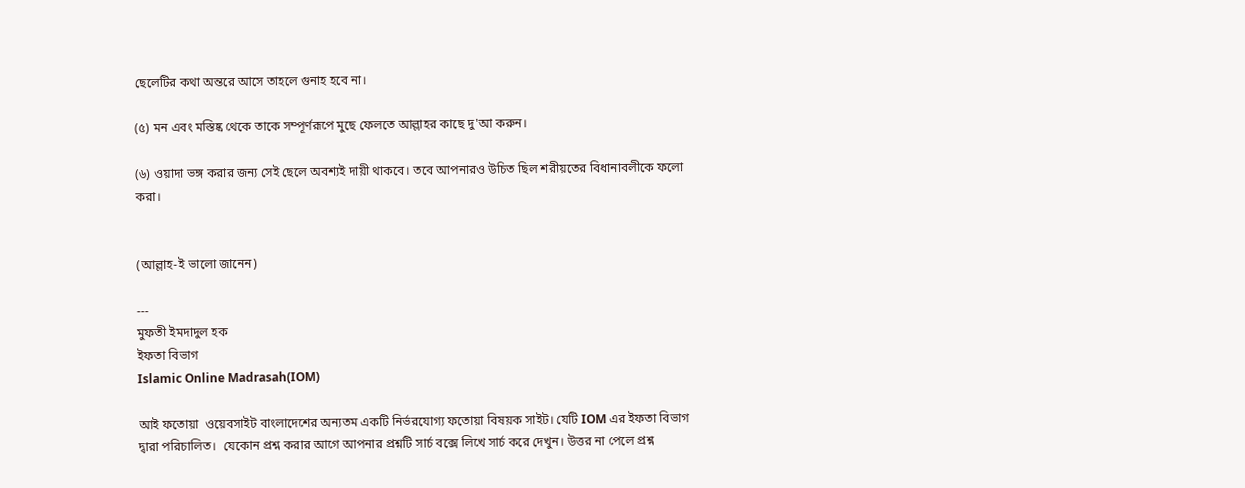ছেলেটির কথা অন্তরে আসে তাহলে গুনাহ হবে না।

(৫) মন এবং মস্তিষ্ক থেকে তাকে সম্পূর্ণরূপে মুছে ফেলতে আল্লাহর কাছে দু'আ করুন।

(৬) ওয়াদা ভঙ্গ করার জন্য সেই ছেলে অবশ্যই দায়ী থাকবে। তবে আপনারও উচিত ছিল শরীয়তের বিধানাবলীকে ফলো করা।


(আল্লাহ-ই ভালো জানেন)

---
মুফতী ইমদাদুল হক
ইফতা বিভাগ
Islamic Online Madrasah(IOM)

আই ফতোয়া  ওয়েবসাইট বাংলাদেশের অন্যতম একটি নির্ভরযোগ্য ফতোয়া বিষয়ক সাইট। যেটি IOM এর ইফতা বিভাগ দ্বারা পরিচালিত।  যেকোন প্রশ্ন করার আগে আপনার প্রশ্নটি সার্চ বক্সে লিখে সার্চ করে দেখুন। উত্তর না পেলে প্রশ্ন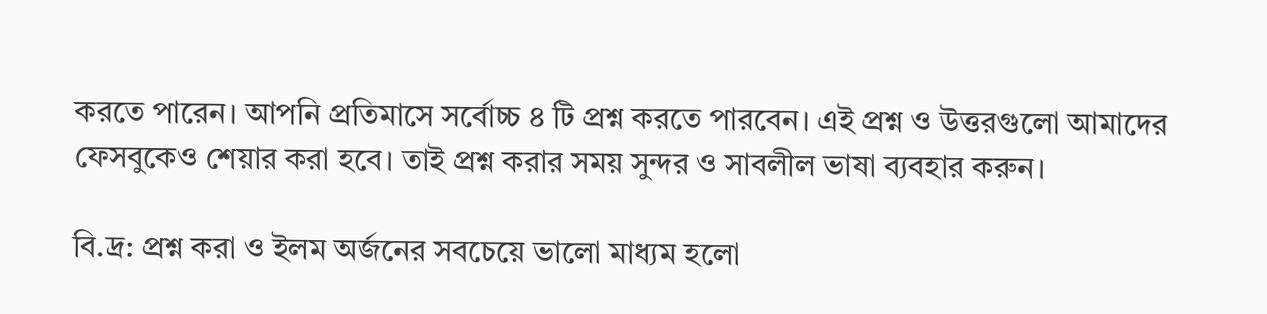করতে পারেন। আপনি প্রতিমাসে সর্বোচ্চ ৪ টি প্রশ্ন করতে পারবেন। এই প্রশ্ন ও উত্তরগুলো আমাদের ফেসবুকেও শেয়ার করা হবে। তাই প্রশ্ন করার সময় সুন্দর ও সাবলীল ভাষা ব্যবহার করুন।

বি.দ্র: প্রশ্ন করা ও ইলম অর্জনের সবচেয়ে ভালো মাধ্যম হলো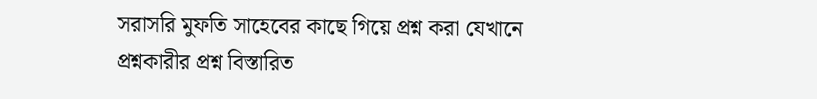সরাসরি মুফতি সাহেবের কাছে গিয়ে প্রশ্ন করা যেখানে প্রশ্নকারীর প্রশ্ন বিস্তারিত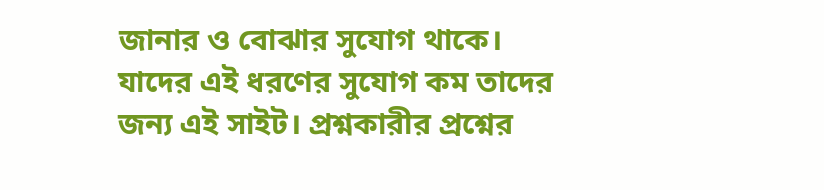জানার ও বোঝার সুযোগ থাকে। যাদের এই ধরণের সুযোগ কম তাদের জন্য এই সাইট। প্রশ্নকারীর প্রশ্নের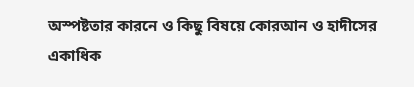অস্পষ্টতার কারনে ও কিছু বিষয়ে কোরআন ও হাদীসের একাধিক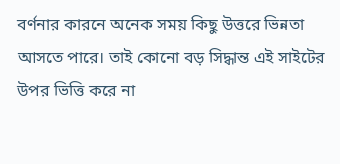বর্ণনার কারনে অনেক সময় কিছু উত্তরে ভিন্নতা আসতে পারে। তাই কোনো বড় সিদ্ধান্ত এই সাইটের উপর ভিত্তি করে না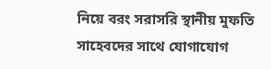নিয়ে বরং সরাসরি স্থানীয় মুফতি সাহেবদের সাথে যোগাযোগ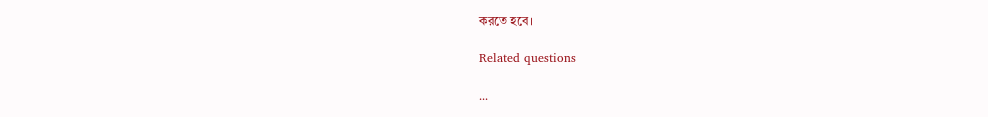করতে হবে।

Related questions

...